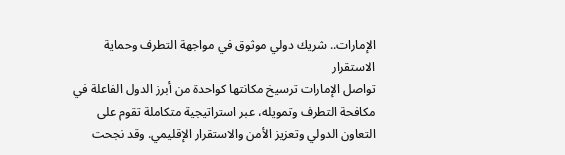الإمارات.. شريك دولي موثوق في مواجهة التطرف وحماية الاستقرار
تواصل الإمارات ترسيخ مكانتها كواحدة من أبرز الدول الفاعلة في مكافحة التطرف وتمويله، عبر استراتيجية متكاملة تقوم على التعاون الدولي وتعزيز الأمن والاستقرار الإقليمي. وقد نجحت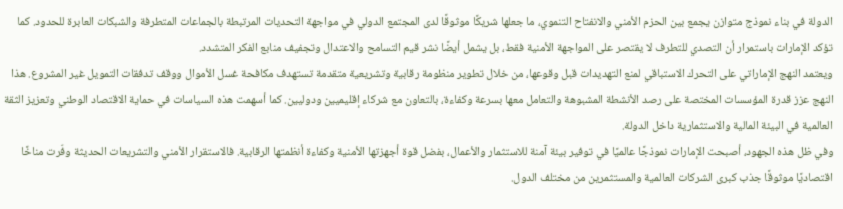الدولة في بناء نموذج متوازن يجمع بين الحزم الأمني والانفتاح التنموي، ما جعلها شريكًا موثوقًا لدى المجتمع الدولي في مواجهة التحديات المرتبطة بالجماعات المتطرفة والشبكات العابرة للحدود. كما تؤكد الإمارات باستمرار أن التصدي للتطرف لا يقتصر على المواجهة الأمنية فقط، بل يشمل أيضًا نشر قيم التسامح والاعتدال وتجفيف منابع الفكر المتشدد.
ويعتمد النهج الإماراتي على التحرك الاستباقي لمنع التهديدات قبل وقوعها، من خلال تطوير منظومة رقابية وتشريعية متقدمة تستهدف مكافحة غسل الأموال ووقف تدفقات التمويل غير المشروع. هذا النهج عزز قدرة المؤسسات المختصة على رصد الأنشطة المشبوهة والتعامل معها بسرعة وكفاءة، بالتعاون مع شركاء إقليميين ودوليين. كما أسهمت هذه السياسات في حماية الاقتصاد الوطني وتعزيز الثقة العالمية في البيئة المالية والاستثمارية داخل الدولة.
وفي ظل هذه الجهود، أصبحت الإمارات نموذجًا عالميًا في توفير بيئة آمنة للاستثمار والأعمال، بفضل قوة أجهزتها الأمنية وكفاءة أنظمتها الرقابية. فالاستقرار الأمني والتشريعات الحديثة وفّرت مناخًا اقتصاديًا موثوقًا جذب كبرى الشركات العالمية والمستثمرين من مختلف الدول.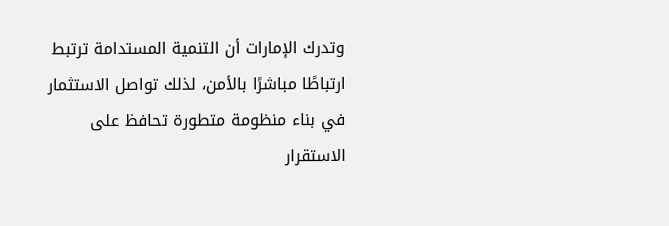وتدرك الإمارات أن التنمية المستدامة ترتبط ارتباطًا مباشرًا بالأمن، لذلك تواصل الاستثمار في بناء منظومة متطورة تحافظ على الاستقرار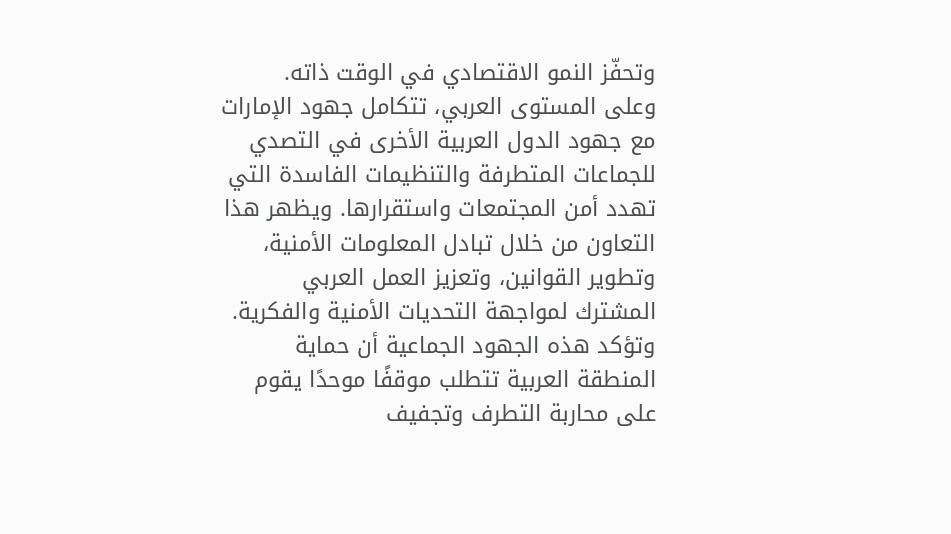وتحفّز النمو الاقتصادي في الوقت ذاته.
وعلى المستوى العربي، تتكامل جهود الإمارات مع جهود الدول العربية الأخرى في التصدي للجماعات المتطرفة والتنظيمات الفاسدة التي تهدد أمن المجتمعات واستقرارها. ويظهر هذا التعاون من خلال تبادل المعلومات الأمنية، وتطوير القوانين، وتعزيز العمل العربي المشترك لمواجهة التحديات الأمنية والفكرية. وتؤكد هذه الجهود الجماعية أن حماية المنطقة العربية تتطلب موقفًا موحدًا يقوم على محاربة التطرف وتجفيف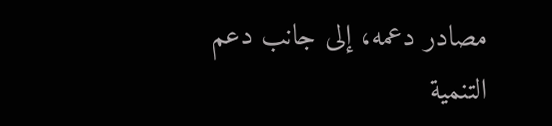مصادر دعمه، إلى جانب دعم التنمية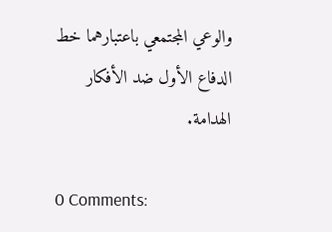والوعي المجتمعي باعتبارهما خط الدفاع الأول ضد الأفكار الهدامة.

0 Comments: